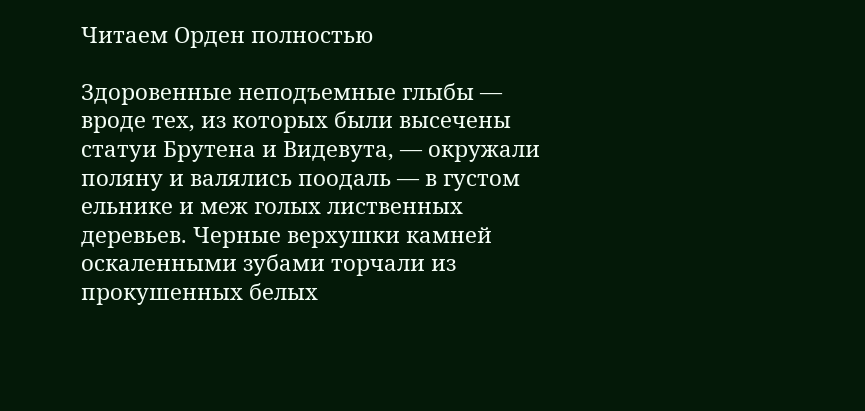Читаем Орден полностью

Здоровенные неподъемные глыбы — вроде тех, из которых были высечены статуи Брутена и Видевута, — окружали поляну и валялись поодаль — в густом ельнике и меж голых лиственных деревьев. Черные верхушки камней оскаленными зубами торчали из прокушенных белых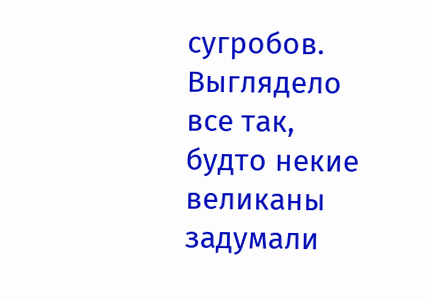сугробов. Выглядело все так, будто некие великаны задумали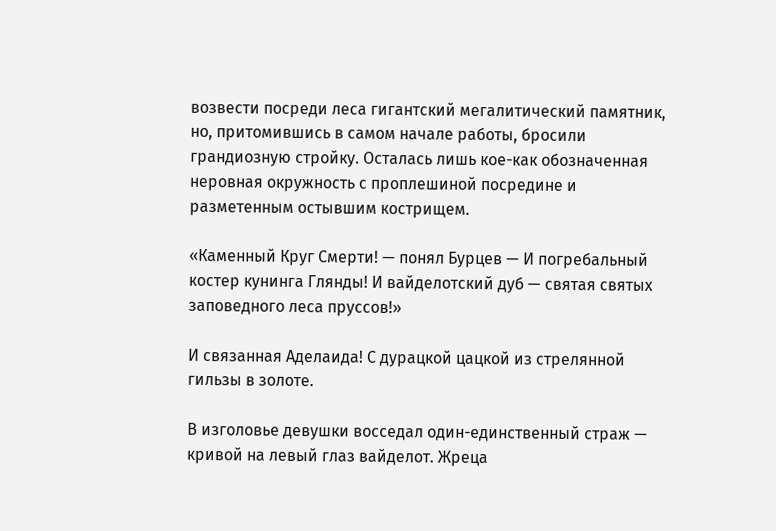возвести посреди леса гигантский мегалитический памятник, но, притомившись в самом начале работы, бросили грандиозную стройку. Осталась лишь кое-как обозначенная неровная окружность с проплешиной посредине и разметенным остывшим кострищем.

«Каменный Круг Смерти! — понял Бурцев — И погребальный костер кунинга Глянды! И вайделотский дуб — святая святых заповедного леса пруссов!»

И связанная Аделаида! С дурацкой цацкой из стрелянной гильзы в золоте.

В изголовье девушки восседал один-единственный страж — кривой на левый глаз вайделот. Жреца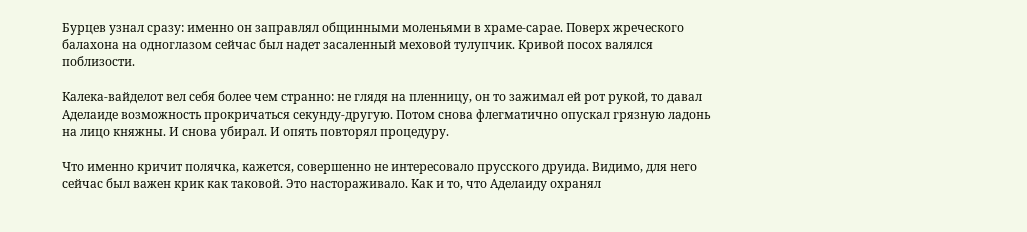Бурцев узнал сразу: именно он заправлял общинными моленьями в храме-сарае. Поверх жреческого балахона на одноглазом сейчас был надет засаленный меховой тулупчик. Кривой посох валялся поблизости.

Калека-вайделот вел себя более чем странно: не глядя на пленницу, он то зажимал ей рот рукой, то давал Аделаиде возможность прокричаться секунду-другую. Потом снова флегматично опускал грязную ладонь на лицо княжны. И снова убирал. И опять повторял процедуру.

Что именно кричит полячка, кажется, совершенно не интересовало прусского друида. Видимо, для него сейчас был важен крик как таковой. Это настораживало. Как и то, что Аделаиду охранял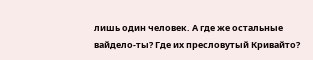лишь один человек. А где же остальные вайдело-ты? Где их пресловутый Кривайто?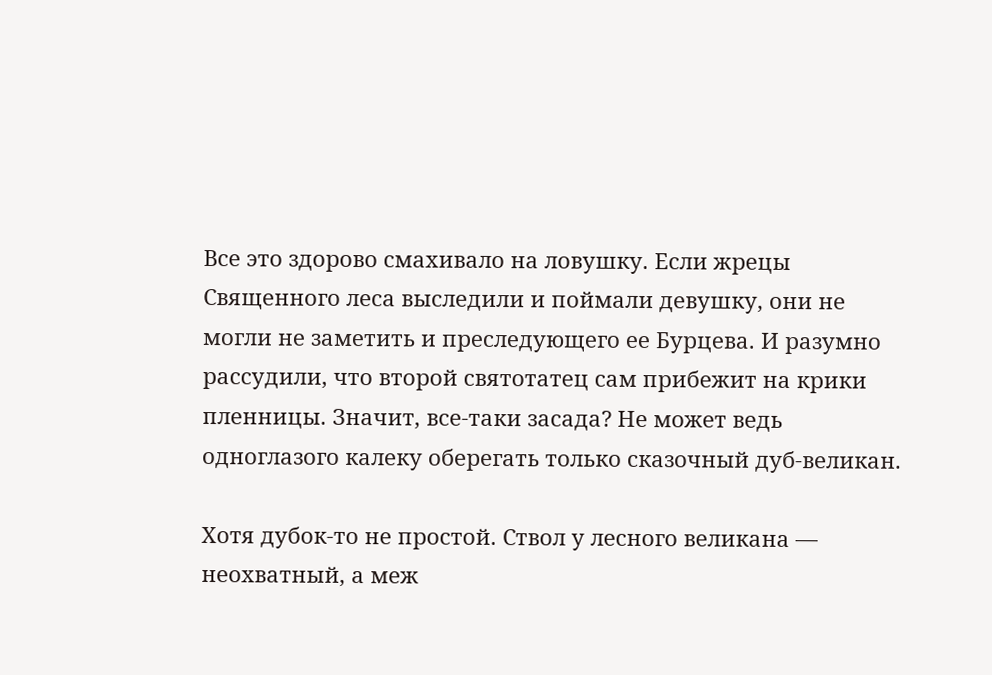Все это здорово смахивало на ловушку. Если жрецы Священного леса выследили и поймали девушку, они не могли не заметить и преследующего ее Бурцева. И разумно рассудили, что второй святотатец сам прибежит на крики пленницы. Значит, все-таки засада? Не может ведь одноглазого калеку оберегать только сказочный дуб-великан.

Хотя дубок-то не простой. Ствол у лесного великана — неохватный, а меж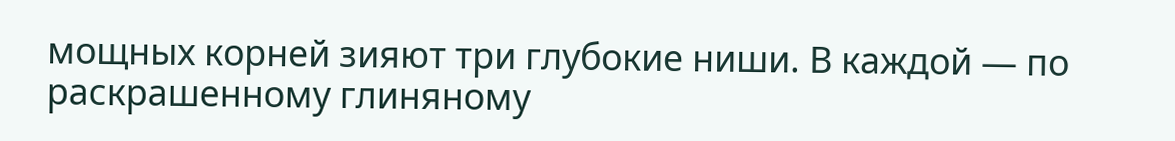мощных корней зияют три глубокие ниши. В каждой — по раскрашенномy глиняному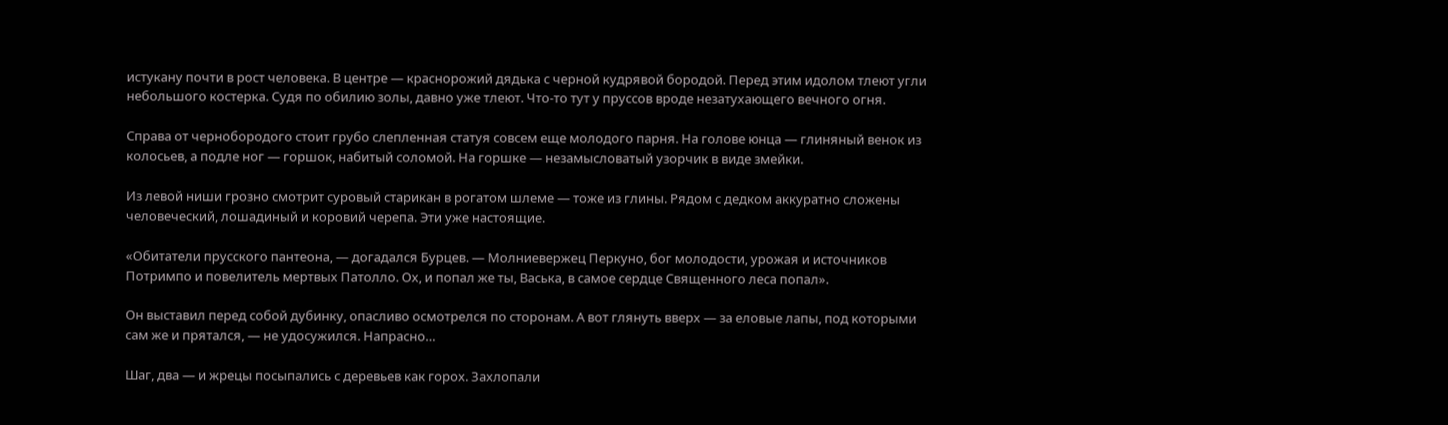истукану почти в рост человека. В центре — краснорожий дядька с черной кудрявой бородой. Перед этим идолом тлеют угли небольшого костерка. Судя по обилию золы, давно уже тлеют. Что-то тут у пруссов вроде незатухающего вечного огня.

Справа от чернобородого стоит грубо слепленная статуя совсем еще молодого парня. На голове юнца — глиняный венок из колосьев, а подле ног — горшок, набитый соломой. На горшке — незамысловатый узорчик в виде змейки.

Из левой ниши грозно смотрит суровый старикан в рогатом шлеме — тоже из глины. Рядом с дедком аккуратно сложены человеческий, лошадиный и коровий черепа. Эти уже настоящие.

«Обитатели прусского пантеона, — догадался Бурцев. — Молниевержец Перкуно, бог молодости, урожая и источников Потримпо и повелитель мертвых Патолло. Ох, и попал же ты, Васька, в самое сердце Священного леса попал».

Он выставил перед собой дубинку, опасливо осмотрелся по сторонам. А вот глянуть вверх — за еловые лапы, под которыми сам же и прятался, — не удосужился. Напрасно…

Шаг, два — и жрецы посыпались с деревьев как горох. Захлопали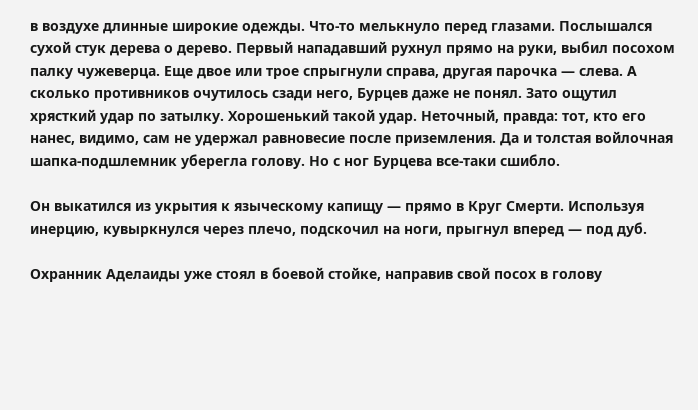в воздухе длинные широкие одежды. Что-то мелькнуло перед глазами. Послышался сухой стук дерева о дерево. Первый нападавший рухнул прямо на руки, выбил посохом палку чужеверца. Еще двое или трое спрыгнули справа, другая парочка — слева. А сколько противников очутилось сзади него, Бурцев даже не понял. Зато ощутил хрясткий удар по затылку. Хорошенький такой удар. Неточный, правда: тот, кто его нанес, видимо, сам не удержал равновесие после приземления. Да и толстая войлочная шапка-подшлемник уберегла голову. Но с ног Бурцева все-таки сшибло.

Он выкатился из укрытия к языческому капищу — прямо в Круг Смерти. Используя инерцию, кувыркнулся через плечо, подскочил на ноги, прыгнул вперед — под дуб.

Охранник Аделаиды уже стоял в боевой стойке, направив свой посох в голову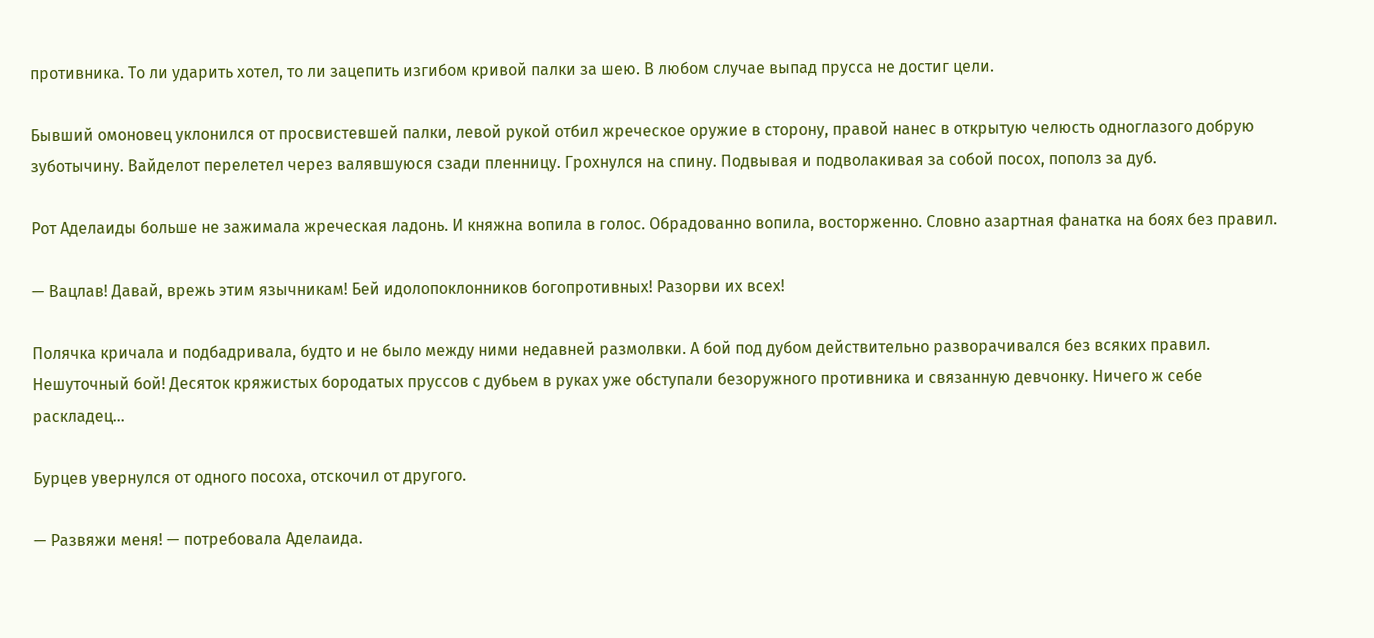противника. То ли ударить хотел, то ли зацепить изгибом кривой палки за шею. В любом случае выпад прусса не достиг цели.

Бывший омоновец уклонился от просвистевшей палки, левой рукой отбил жреческое оружие в сторону, правой нанес в открытую челюсть одноглазого добрую зуботычину. Вайделот перелетел через валявшуюся сзади пленницу. Грохнулся на спину. Подвывая и подволакивая за собой посох, пополз за дуб.

Рот Аделаиды больше не зажимала жреческая ладонь. И княжна вопила в голос. Обрадованно вопила, восторженно. Словно азартная фанатка на боях без правил.

— Вацлав! Давай, врежь этим язычникам! Бей идолопоклонников богопротивных! Разорви их всех!

Полячка кричала и подбадривала, будто и не было между ними недавней размолвки. А бой под дубом действительно разворачивался без всяких правил. Нешуточный бой! Десяток кряжистых бородатых пруссов с дубьем в руках уже обступали безоружного противника и связанную девчонку. Ничего ж себе раскладец…

Бурцев увернулся от одного посоха, отскочил от другого.

— Развяжи меня! — потребовала Аделаида.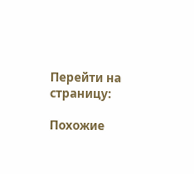Перейти на страницу:

Похожие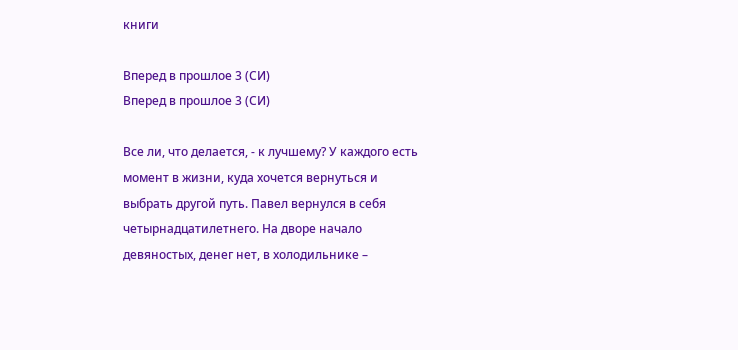книги

Вперед в прошлое 3 (СИ)
Вперед в прошлое 3 (СИ)

Все ли, что делается, - к лучшему? У каждого есть момент в жизни, куда хочется вернуться и выбрать другой путь. Павел вернулся в себя четырнадцатилетнего. На дворе начало девяностых, денег нет, в холодильнике –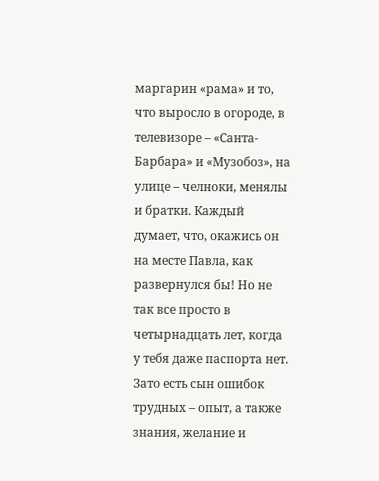маргарин «рама» и то, что выросло в огороде, в телевизоре – «Санта-Барбара» и «Музобоз», на улице – челноки, менялы и братки. Каждый думает, что, окажись он на месте Павла, как развернулся бы! Но не так все просто в четырнадцать лет, когда у тебя даже паспорта нет. Зато есть сын ошибок трудных – опыт, а также знания, желание и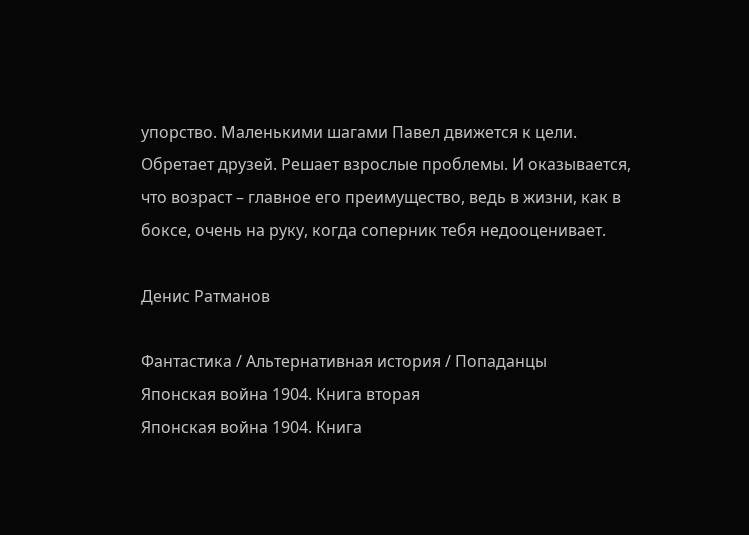упорство. Маленькими шагами Павел движется к цели. Обретает друзей. Решает взрослые проблемы. И оказывается, что возраст – главное его преимущество, ведь в жизни, как в боксе, очень на руку, когда соперник тебя недооценивает.

Денис Ратманов

Фантастика / Альтернативная история / Попаданцы
Японская война 1904. Книга вторая
Японская война 1904. Книга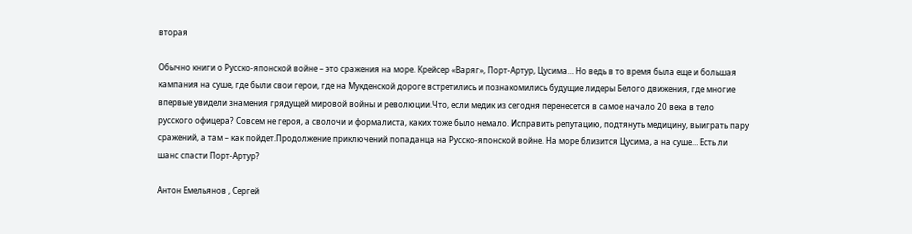вторая

Обычно книги о Русско-японской войне – это сражения на море. Крейсер «Варяг», Порт-Артур, Цусима… Но ведь в то время была еще и большая кампания на суше, где были свои герои, где на Мукденской дороге встретились и познакомились будущие лидеры Белого движения, где многие впервые увидели знамения грядущей мировой войны и революции.Что, если медик из сегодня перенесется в самое начало 20 века в тело русского офицера? Совсем не героя, а сволочи и формалиста, каких тоже было немало. Исправить репутацию, подтянуть медицину, выиграть пару сражений, а там – как пойдет.Продолжение приключений попаданца на Русско-японской войне. На море близится Цусима, а на суше… Есть ли шанс спасти Порт-Артур?

Антон Емельянов , Сергей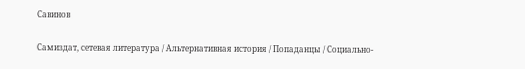Савинов

Самиздат, сетевая литература / Альтернативная история / Попаданцы / Социально-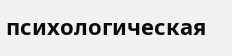психологическая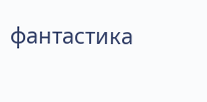фантастика